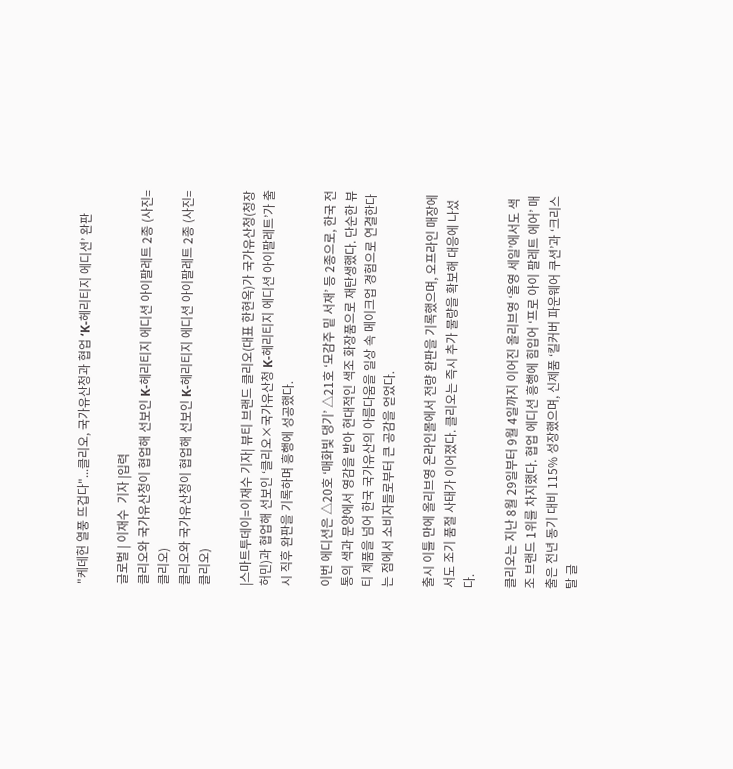"케데헌 열풍 뜨겁다"...클리오, 국가유산청과 협업 ‘K-헤리티지 에디션’ 완판

글로벌 | 이재수  기자 |입력
클리오와 국가유산청이 협업해 선보인 K-헤리티지 에디션 아이팔레트 2종 (사진=클리오)
클리오와 국가유산청이 협업해 선보인 K-헤리티지 에디션 아이팔레트 2종 (사진=클리오)

|스마트투데이=이재수 기자| 뷰티 브랜드 클리오(대표 한현옥)가 국가유산청(청장 허민)과 협업해 선보인 ‘클리오×국가유산청 K-헤리티지 에디션 아이팔레트’가 출시 직후 완판을 기록하며 흥행에 성공했다.

이번 에디션은 △20호 ‘매화빛 댕기’ △21호 ‘모감주 밑 서재’ 등 2종으로, 한국 전통의 색과 문양에서 영감을 받아 현대적인 색조 화장품으로 재탄생했다. 단순한 뷰티 제품을 넘어 한국 국가유산의 아름다움을 일상 속 메이크업 경험으로 연결한다는 점에서 소비자들로부터 큰 공감을 얻었다.

출시 이틀 만에 올리브영 온라인몰에서 전량 완판을 기록했으며, 오프라인 매장에서도 조기 품절 사태가 이어졌다. 클리오는 즉시 추가 물량을 확보해 대응에 나섰다.

클리오는 지난 8월 29일부터 9월 4일까지 이어진 올리브영 ‘올영 세일’에서도 색조 브랜드 1위를 차지했다. 협업 에디션 흥행에 힘입어 ‘프로 아이 팔레트 에어’ 매출은 전년 동기 대비 115% 성장했으며, 신제품 ‘킬커버 파운웨어 쿠션’과 ‘크리스탈 글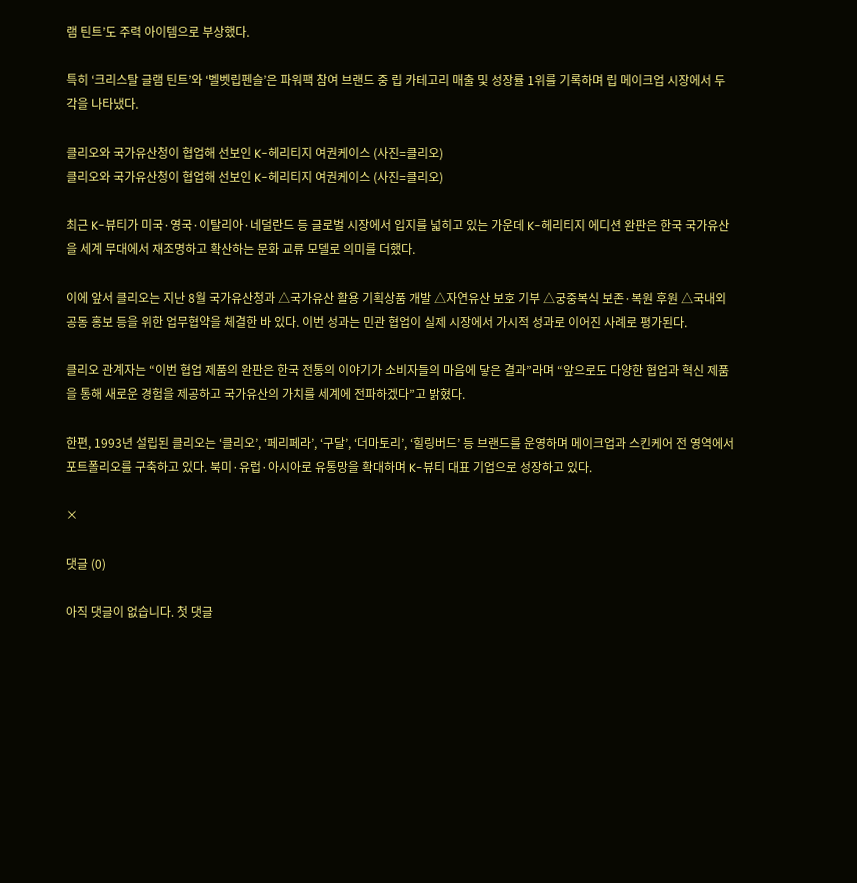램 틴트’도 주력 아이템으로 부상했다.

특히 ‘크리스탈 글램 틴트’와 ‘벨벳립펜슬’은 파워팩 참여 브랜드 중 립 카테고리 매출 및 성장률 1위를 기록하며 립 메이크업 시장에서 두각을 나타냈다.

클리오와 국가유산청이 협업해 선보인 K-헤리티지 여권케이스 (사진=클리오)
클리오와 국가유산청이 협업해 선보인 K-헤리티지 여권케이스 (사진=클리오)

최근 K-뷰티가 미국·영국·이탈리아·네덜란드 등 글로벌 시장에서 입지를 넓히고 있는 가운데 K-헤리티지 에디션 완판은 한국 국가유산을 세계 무대에서 재조명하고 확산하는 문화 교류 모델로 의미를 더했다.

이에 앞서 클리오는 지난 8월 국가유산청과 △국가유산 활용 기획상품 개발 △자연유산 보호 기부 △궁중복식 보존·복원 후원 △국내외 공동 홍보 등을 위한 업무협약을 체결한 바 있다. 이번 성과는 민관 협업이 실제 시장에서 가시적 성과로 이어진 사례로 평가된다.

클리오 관계자는 “이번 협업 제품의 완판은 한국 전통의 이야기가 소비자들의 마음에 닿은 결과”라며 “앞으로도 다양한 협업과 혁신 제품을 통해 새로운 경험을 제공하고 국가유산의 가치를 세계에 전파하겠다”고 밝혔다.

한편, 1993년 설립된 클리오는 ‘클리오’, ‘페리페라’, ‘구달’, ‘더마토리’, ‘힐링버드’ 등 브랜드를 운영하며 메이크업과 스킨케어 전 영역에서 포트폴리오를 구축하고 있다. 북미·유럽·아시아로 유통망을 확대하며 K-뷰티 대표 기업으로 성장하고 있다.

×

댓글 (0)

아직 댓글이 없습니다. 첫 댓글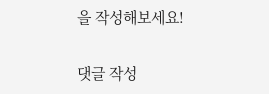을 작성해보세요!

댓글 작성